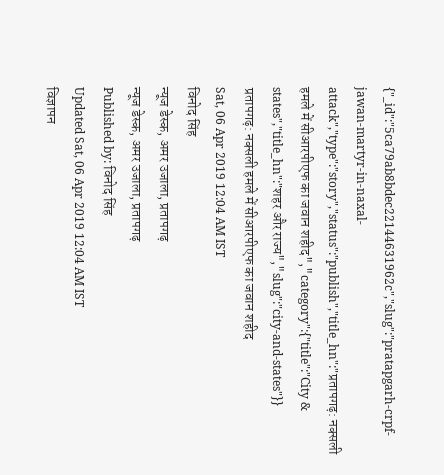{"_id":"5ca79ab8bdec22144631962c","slug":"pratapgarh-crpf-jawan-martyr-in-naxal-attack","type":"story","status":"publish","title_hn":"प्रतापगढ़: नक्सली हमले में सीआरपीएफ का जवान शहीद","category":{"title":"City & states","title_hn":"शहर और राज्य","slug":"city-and-states"}}
प्रतापगढ़: नक्सली हमले में सीआरपीएफ का जवान शहीद
Sat, 06 Apr 2019 12:04 AM IST
विनोद सिंह
न्यूज डेस्क, अमर उजाला, प्रतापगढ़
न्यूज डेस्क, अमर उजाला, प्रतापगढ़
Published by: विनोद सिंह
Updated Sat, 06 Apr 2019 12:04 AM IST
विज्ञापन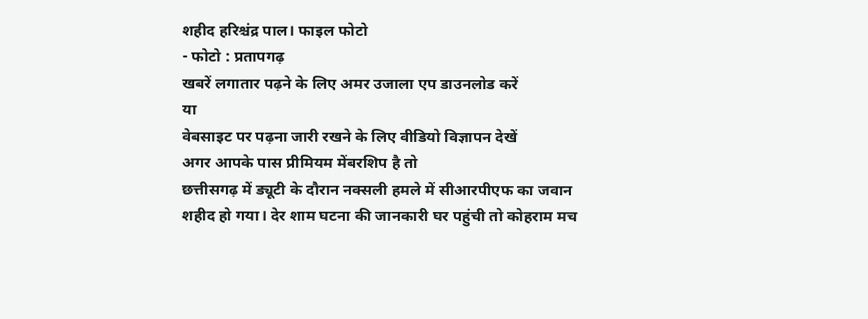शहीद हरिश्चंद्र पाल। फाइल फोटो
- फोटो : प्रतापगढ़
खबरें लगातार पढ़ने के लिए अमर उजाला एप डाउनलोड करें
या
वेबसाइट पर पढ़ना जारी रखने के लिए वीडियो विज्ञापन देखें
अगर आपके पास प्रीमियम मेंबरशिप है तो
छत्तीसगढ़ में ड्यूटी के दौरान नक्सली हमले में सीआरपीएफ का जवान शहीद हो गया। देर शाम घटना की जानकारी घर पहुंची तो कोहराम मच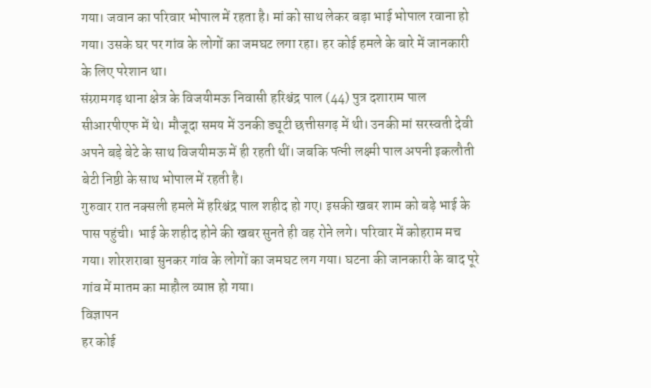गया। जवान का परिवार भोपाल में रहता है। मां को साथ लेकर बड़ा भाई भोपाल रवाना हो गया। उसके घर पर गांव के लोगों का जमघट लगा रहा। हर कोई हमले के बारे में जानकारी के लिए परेशान था।
संग्र्रामगढ़ थाना क्षेत्र के विजयीमऊ निवासी हरिश्चंद्र पाल (44) पुत्र दशाराम पाल सीआरपीएफ में थे। मौजूदा समय में उनकी ड्यूटी छत्तीसगढ़ में थी। उनकी मां सरस्वती देवी अपने बड़े बेटे के साथ विजयीमऊ में ही रहती थीं। जबकि पत्नी लक्ष्मी पाल अपनी इकलौती बेटी निष्ठी के साथ भोपाल में रहती है।
गुरुवार रात नक्सली हमले में हरिश्चंद्र पाल शहीद हो गए। इसकी खबर शाम को बड़े भाई के पास पहुंची। भाई के शहीद होने की खबर सुनते ही वह रोने लगे। परिवार में कोहराम मच गया। शोरशराबा सुनकर गांव के लोगों का जमघट लग गया। घटना की जानकारी के बाद पूरे गांव में मातम का माहौल व्याप्त हो गया।
विज्ञापन
हर कोई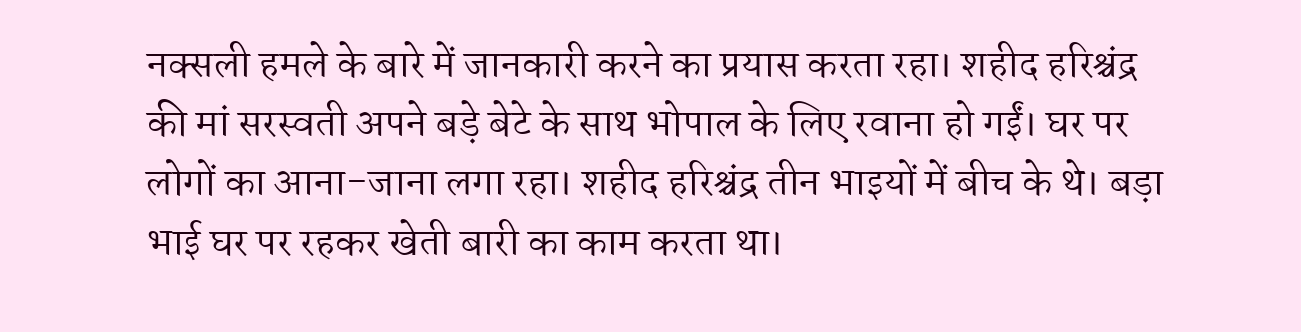नक्सली हमले के बारे में जानकारी करने का प्रयास करता रहा। शहीद हरिश्चंद्र की मां सरस्वती अपने बड़े बेटे के साथ भोपाल के लिए रवाना हो गईं। घर पर लोगों का आना-जाना लगा रहा। शहीद हरिश्चंद्र तीन भाइयों में बीच के थे। बड़ा भाई घर पर रहकर खेती बारी का काम करता था।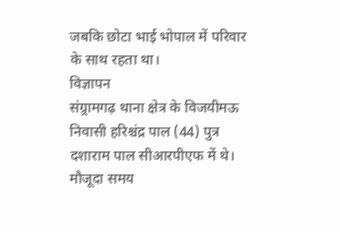जबकि छोटा भाई भोपाल में परिवार के साथ रहता था।
विज्ञापन
संग्र्रामगढ़ थाना क्षेत्र के विजयीमऊ निवासी हरिश्चंद्र पाल (44) पुत्र दशाराम पाल सीआरपीएफ में थे। मौजूदा समय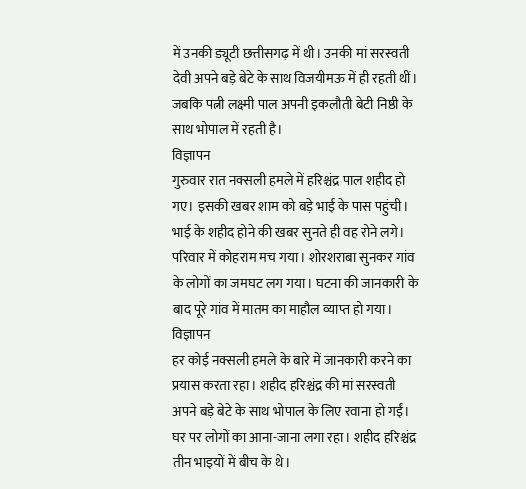में उनकी ड्यूटी छत्तीसगढ़ में थी। उनकी मां सरस्वती देवी अपने बड़े बेटे के साथ विजयीमऊ में ही रहती थीं। जबकि पत्नी लक्ष्मी पाल अपनी इकलौती बेटी निष्ठी के साथ भोपाल में रहती है।
विज्ञापन
गुरुवार रात नक्सली हमले में हरिश्चंद्र पाल शहीद हो गए। इसकी खबर शाम को बड़े भाई के पास पहुंची। भाई के शहीद होने की खबर सुनते ही वह रोने लगे। परिवार में कोहराम मच गया। शोरशराबा सुनकर गांव के लोगों का जमघट लग गया। घटना की जानकारी के बाद पूरे गांव में मातम का माहौल व्याप्त हो गया।
विज्ञापन
हर कोई नक्सली हमले के बारे में जानकारी करने का प्रयास करता रहा। शहीद हरिश्चंद्र की मां सरस्वती अपने बड़े बेटे के साथ भोपाल के लिए रवाना हो गईं। घर पर लोगों का आना-जाना लगा रहा। शहीद हरिश्चंद्र तीन भाइयों में बीच के थे।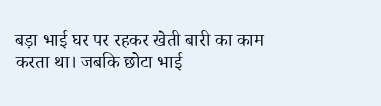बड़ा भाई घर पर रहकर खेती बारी का काम करता था। जबकि छोटा भाई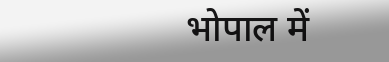भोपाल में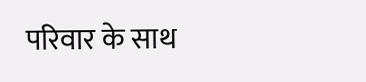परिवार के साथ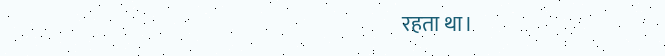रहता था।